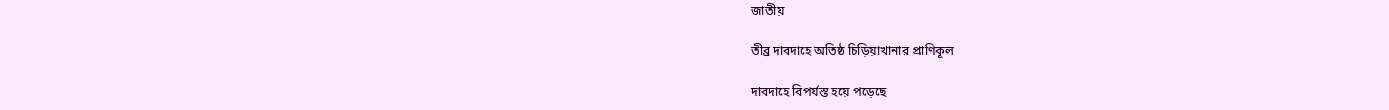জাতীয়

তীব্র দাবদাহে অতিষ্ঠ চিড়িয়াখানার প্রাণিকূল

দাবদাহে বিপর্যস্ত হয়ে পড়েছে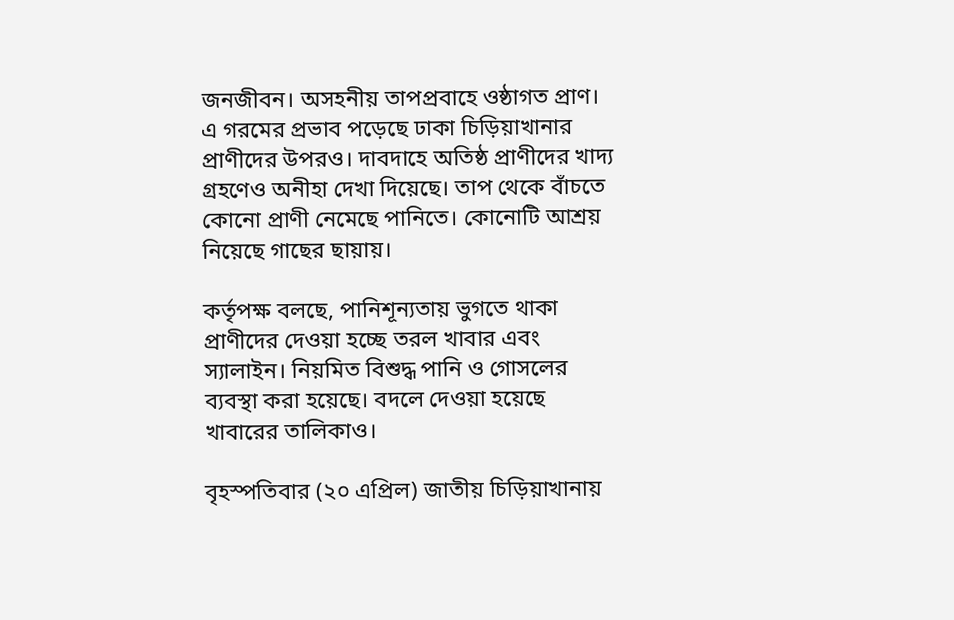জনজীবন। অসহনীয় তাপপ্রবাহে ওষ্ঠাগত প্রাণ। এ গরমের প্রভাব পড়েছে ঢাকা চিড়িয়াখানার প্রাণীদের উপরও। দাবদাহে অতিষ্ঠ প্রাণীদের খাদ্য গ্রহণেও অনীহা দেখা দিয়েছে। তাপ থেকে বাঁচতে কোনো প্রাণী নেমেছে পানিতে। কোনোটি আশ্রয় নিয়েছে গাছের ছায়ায়।

কর্তৃপক্ষ বলছে, পানিশূন্যতায় ভুগতে থাকা প্রাণীদের দেওয়া হচ্ছে তরল খাবার এবং স্যালাইন। নিয়মিত বিশুদ্ধ পানি ও গোসলের ব্যবস্থা করা হয়েছে। বদলে দেওয়া হয়েছে খাবারের তালিকাও।

বৃহস্পতিবার (২০ এপ্রিল) জাতীয় চিড়িয়াখানায়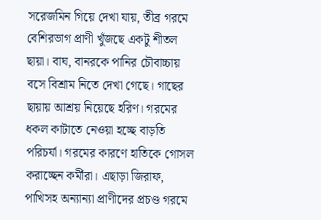সরেজমিন গিয়ে দেখা যায়, তীব্র গরমে বেশিরভাগ প্রাণী খুঁজছে একটু শীতল ছায়া। বাঘ, বানরকে পানির চৌবাচ্চায় বসে বিশ্রাম নিতে দেখা গেছে। গাছের ছায়ায় আশ্রয় নিয়েছে হরিণ। গরমের ধকল কাটাতে নেওয়া হচ্ছে বাড়তি পরিচর্যা। গরমের কারণে হাতিকে গোসল করাচ্ছেন কর্মীরা। এছাড়া জিরাফ, পাখিসহ অন্যান্যা প্রাণীদের প্রচণ্ড গরমে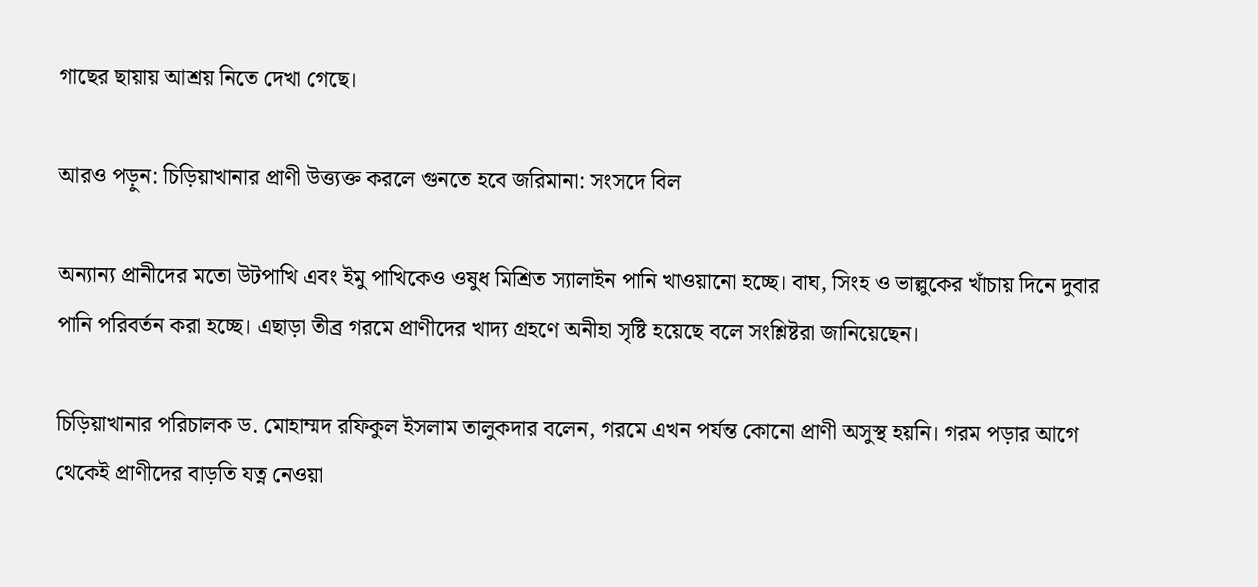গাছের ছায়ায় আশ্রয় নিতে দেখা গেছে।

আরও পড়ুন: চিড়িয়াখানার প্রাণী উত্ত্যক্ত করলে গুনতে হবে জরিমানা: সংসদে বিল

অন্যান্য প্রানীদের মতো উটপাখি এবং ইমু পাখিকেও ওষুধ মিশ্রিত স্যালাইন পানি খাওয়ানো হচ্ছে। বাঘ, সিংহ ও ভাল্লুকের খাঁচায় দিনে দুবার পানি পরিবর্তন করা হচ্ছে। এছাড়া তীব্র গরমে প্রাণীদের খাদ্য গ্রহণে অনীহা সৃষ্টি হয়েছে বলে সংশ্লিষ্টরা জানিয়েছেন।

চিড়িয়াখানার পরিচালক ড. মোহাম্মদ রফিকুল ইসলাম তালুকদার বলেন, গরমে এখন পর্যন্ত কোনো প্রাণী অসুস্থ হয়নি। গরম পড়ার আগে থেকেই প্রাণীদের বাড়তি যত্ন নেওয়া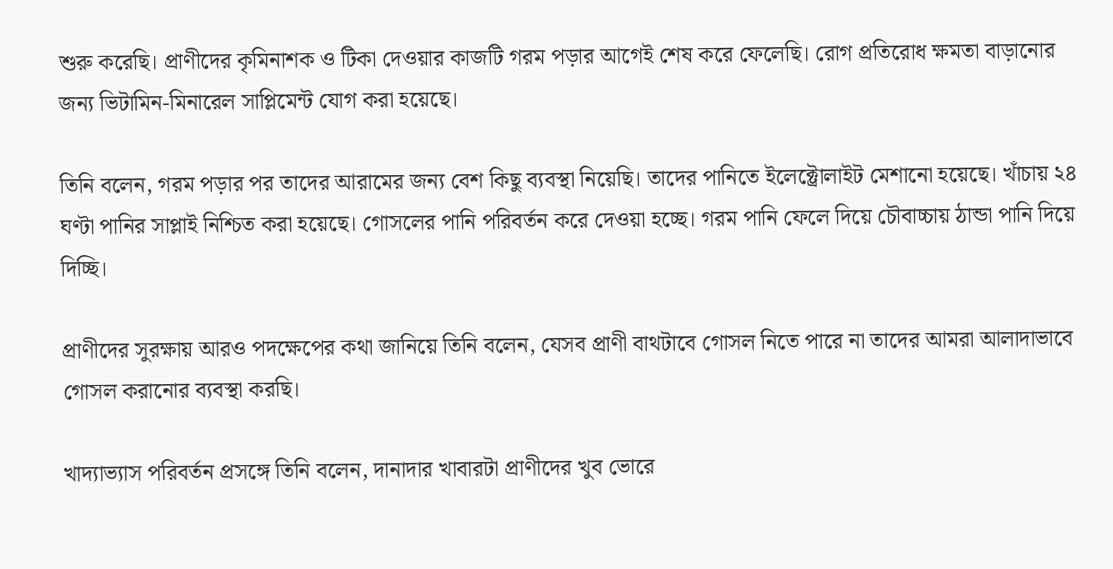শুরু করেছি। প্রাণীদের কৃমিনাশক ও টিকা দেওয়ার কাজটি গরম পড়ার আগেই শেষ করে ফেলেছি। রোগ প্রতিরোধ ক্ষমতা বাড়ানোর জন্য ভিটামিন-মিনারেল সাপ্লিমেন্ট যোগ করা হয়েছে।

তিনি বলেন, গরম পড়ার পর তাদের আরামের জন্য বেশ কিছু ব্যবস্থা নিয়েছি। তাদের পানিতে ইলেক্ট্রোলাইট মেশানো হয়েছে। খাঁচায় ২৪ ঘণ্টা পানির সাপ্লাই নিশ্চিত করা হয়েছে। গোসলের পানি পরিবর্তন করে দেওয়া হচ্ছে। গরম পানি ফেলে দিয়ে চৌবাচ্চায় ঠান্ডা পানি দিয়ে দিচ্ছি।

প্রাণীদের সুরক্ষায় আরও পদক্ষেপের কথা জানিয়ে তিনি বলেন, যেসব প্রাণী বাথটাবে গোসল নিতে পারে না তাদের আমরা আলাদাভাবে গোসল করানোর ব্যবস্থা করছি।

খাদ্যাভ্যাস পরিবর্তন প্রসঙ্গে তিনি বলেন, দানাদার খাবারটা প্রাণীদের খুব ভোরে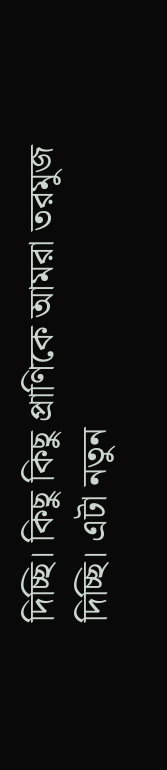দিচ্ছি। কিছু কিছু প্রাণিকে আমরা তরমুজ দিচ্ছি। এটা নতুন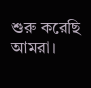শুরু করেছি আমরা।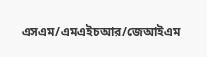এসএম/এমএইচআর/জেআইএম